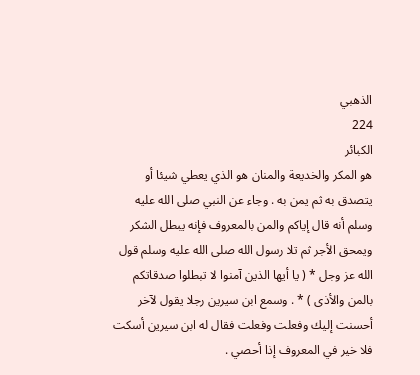الذهبي
224
الكبائر
هو المكر والخديعة والمنان هو الذي يعطي شيئا أو يتصدق به ثم يمن به . وجاء عن النبي صلى الله عليه وسلم أنه قال إياكم والمن بالمعروف فإنه يبطل الشكر ويمحق الأجر ثم تلا رسول الله صلى الله عليه وسلم قول الله عز وجل * ( يا أيها الذين آمنوا لا تبطلوا صدقاتكم بالمن والأذى ) * . وسمع ابن سيرين رجلا يقول لآخر أحسنت إليك وفعلت وفعلت فقال له ابن سيرين أسكت فلا خير في المعروف إذا أحصي .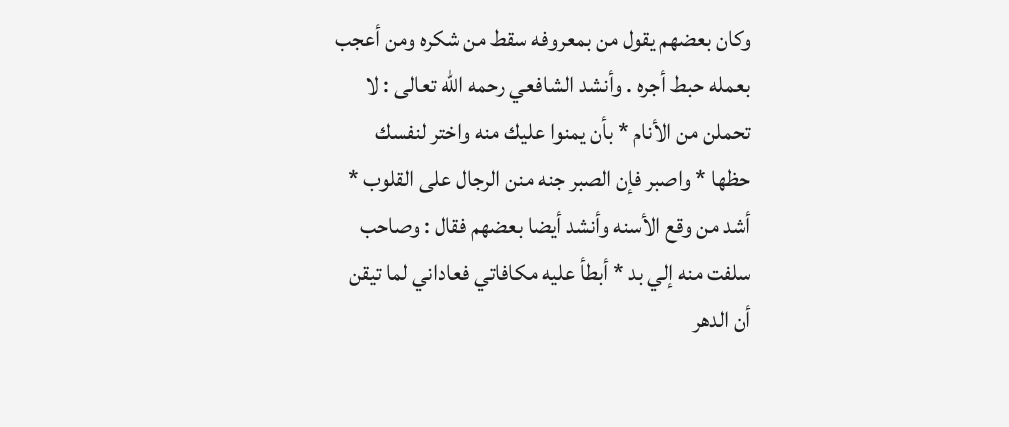وكان بعضهم يقول من بمعروفه سقط من شكره ومن أعجب بعمله حبط أجره . وأنشد الشافعي رحمه الله تعالى : لا تحملن من الأنام * بأن يمنوا عليك منه واختر لنفسك حظها * واصبر فإن الصبر جنه منن الرجال على القلوب * أشد من وقع الأسنه وأنشد أيضا بعضهم فقال : وصاحب سلفت منه إلي بد * أبطأ عليه مكافاتي فعاداني لما تيقن أن الدهر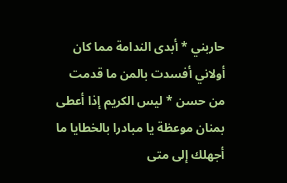حاربني * أبدى الندامة مما كان أولاني أفسدت بالمن ما قدمت من حسن * ليس الكريم إذا أعطى بمنان موعظة يا مبادرا بالخطايا ما أجهلك إلى متى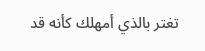تغتر بالذي أمهلك كأنه قد